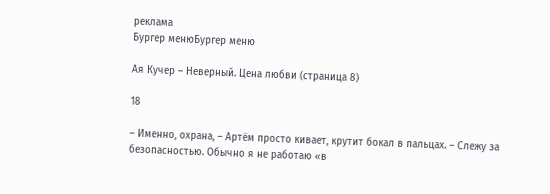реклама
Бургер менюБургер меню

Ая Кучер – Неверный. Цена любви (страница 8)

18

– Именно, охрана, – Артём просто кивает, крутит бокал в пальцах. – Слежу за безопасностью. Обычно я не работаю «в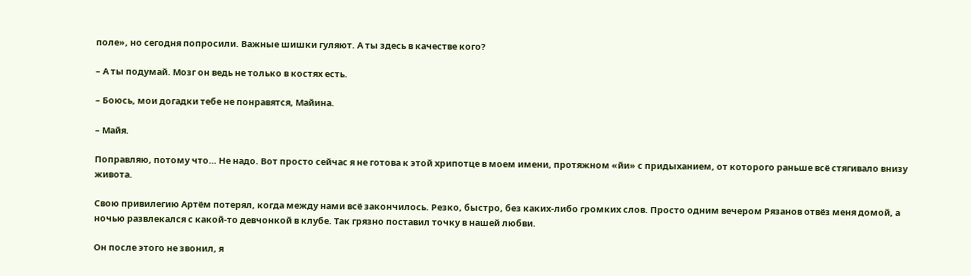поле», но сегодня попросили. Важные шишки гуляют. А ты здесь в качестве кого?

– А ты подумай. Мозг он ведь не только в костях есть.

– Боюсь, мои догадки тебе не понравятся, Майина.

– Майя.

Поправляю, потому что… Не надо. Вот просто сейчас я не готова к этой хрипотце в моем имени, протяжном «йи» с придыханием, от которого раньше всё стягивало внизу живота.

Свою привилегию Артём потерял, когда между нами всё закончилось. Резко, быстро, без каких-либо громких слов. Просто одним вечером Рязанов отвёз меня домой, а ночью развлекался с какой-то девчонкой в клубе. Так грязно поставил точку в нашей любви.

Он после этого не звонил, я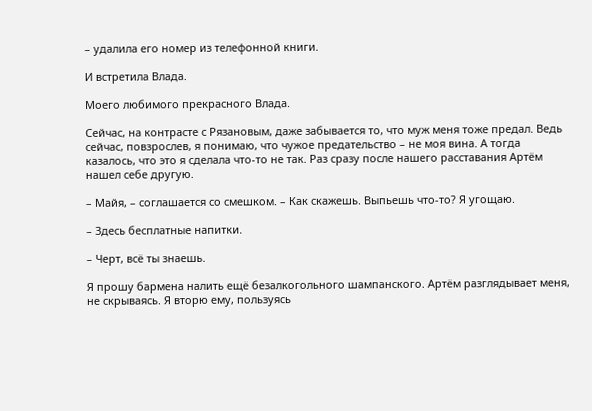– удалила его номер из телефонной книги.

И встретила Влада.

Моего любимого прекрасного Влада.

Сейчас, на контрасте с Рязановым, даже забывается то, что муж меня тоже предал. Ведь сейчас, повзрослев, я понимаю, что чужое предательство – не моя вина. А тогда казалось, что это я сделала что-то не так. Раз сразу после нашего расставания Артём нашел себе другую.

– Майя, – соглашается со смешком. – Как скажешь. Выпьешь что-то? Я угощаю.

– Здесь бесплатные напитки.

– Черт, всё ты знаешь.

Я прошу бармена налить ещё безалкогольного шампанского. Артём разглядывает меня, не скрываясь. Я вторю ему, пользуясь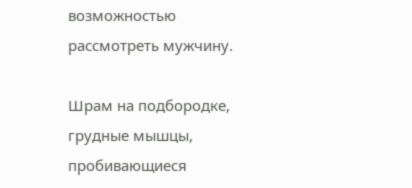возможностью рассмотреть мужчину.

Шрам на подбородке, грудные мышцы, пробивающиеся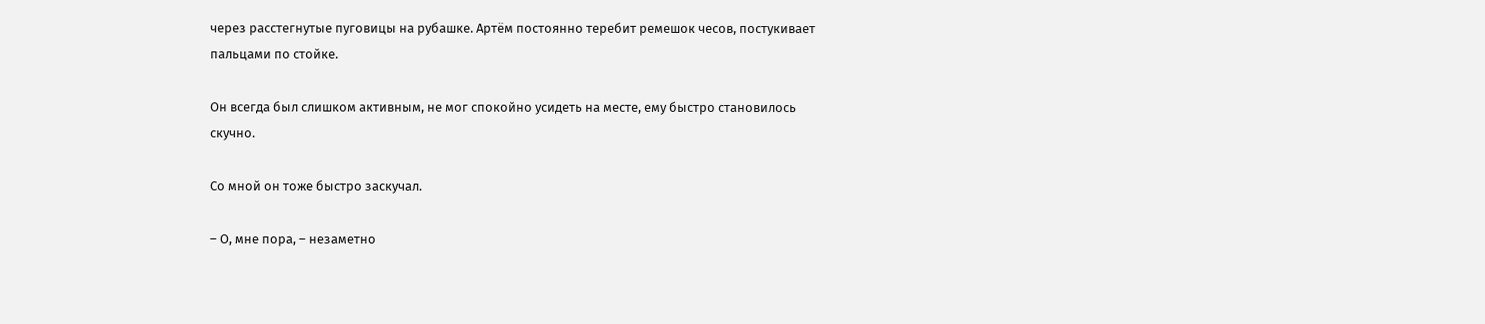через расстегнутые пуговицы на рубашке. Артём постоянно теребит ремешок чесов, постукивает пальцами по стойке.

Он всегда был слишком активным, не мог спокойно усидеть на месте, ему быстро становилось скучно.

Со мной он тоже быстро заскучал.

– О, мне пора, – незаметно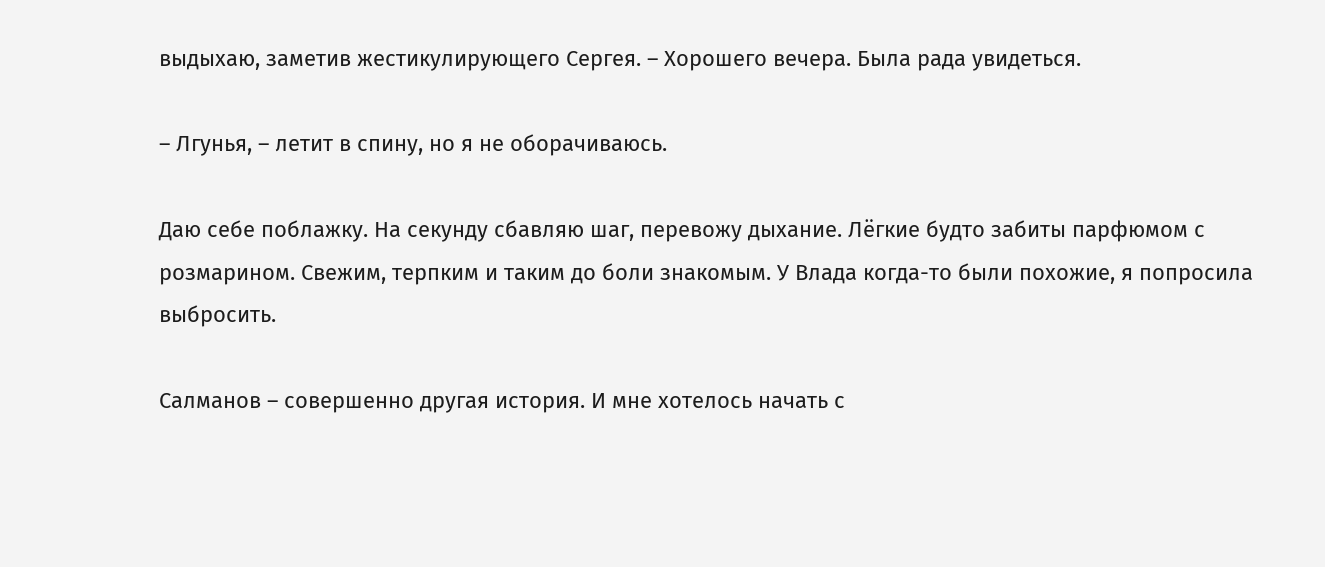выдыхаю, заметив жестикулирующего Сергея. – Хорошего вечера. Была рада увидеться.

– Лгунья, – летит в спину, но я не оборачиваюсь.

Даю себе поблажку. На секунду сбавляю шаг, перевожу дыхание. Лёгкие будто забиты парфюмом с розмарином. Свежим, терпким и таким до боли знакомым. У Влада когда-то были похожие, я попросила выбросить.

Салманов – совершенно другая история. И мне хотелось начать с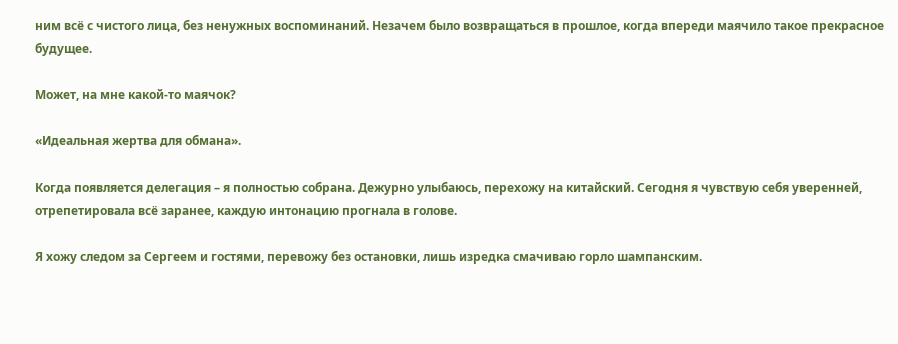ним всё с чистого лица, без ненужных воспоминаний. Незачем было возвращаться в прошлое, когда впереди маячило такое прекрасное будущее.

Может, на мне какой-то маячок?

«Идеальная жертва для обмана».

Когда появляется делегация – я полностью собрана. Дежурно улыбаюсь, перехожу на китайский. Сегодня я чувствую себя уверенней, отрепетировала всё заранее, каждую интонацию прогнала в голове.

Я хожу следом за Сергеем и гостями, перевожу без остановки, лишь изредка смачиваю горло шампанским.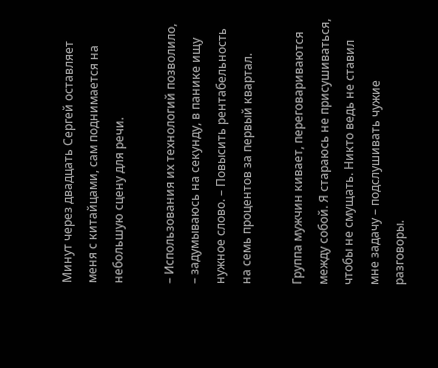Минут через двадцать Сергей оставляет меня с китайцами, сам поднимается на небольшую сцену для речи.

– Использования их технологий позволило, – задумываюсь на секунду, в панике ищу нужное слово. – Повысить рентабельность на семь процентов за первый квартал.

Группа мужчин кивает, переговариваются между собой. Я стараюсь не присушиваться, чтобы не смущать. Никто ведь не ставил мне задачу – подслушивать чужие разговоры.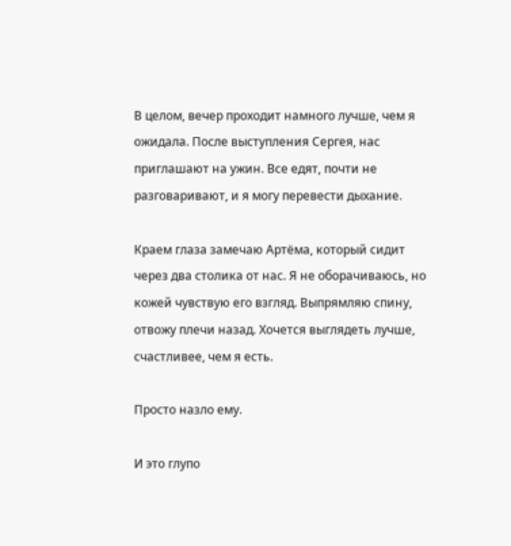В целом, вечер проходит намного лучше, чем я ожидала. После выступления Сергея, нас приглашают на ужин. Все едят, почти не разговаривают, и я могу перевести дыхание.

Краем глаза замечаю Артёма, который сидит через два столика от нас. Я не оборачиваюсь, но кожей чувствую его взгляд. Выпрямляю спину, отвожу плечи назад. Хочется выглядеть лучше, счастливее, чем я есть.

Просто назло ему.

И это глупо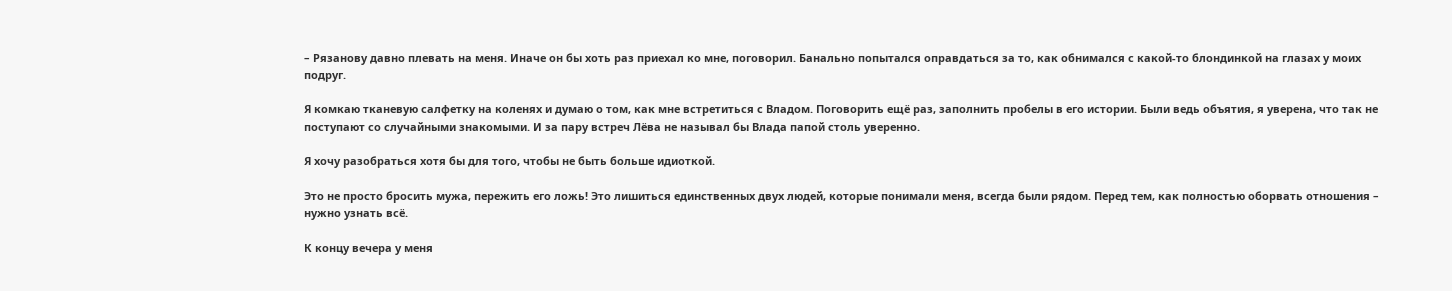– Рязанову давно плевать на меня. Иначе он бы хоть раз приехал ко мне, поговорил. Банально попытался оправдаться за то, как обнимался с какой-то блондинкой на глазах у моих подруг.

Я комкаю тканевую салфетку на коленях и думаю о том, как мне встретиться с Владом. Поговорить ещё раз, заполнить пробелы в его истории. Были ведь объятия, я уверена, что так не поступают со случайными знакомыми. И за пару встреч Лёва не называл бы Влада папой столь уверенно.

Я хочу разобраться хотя бы для того, чтобы не быть больше идиоткой.

Это не просто бросить мужа, пережить его ложь! Это лишиться единственных двух людей, которые понимали меня, всегда были рядом. Перед тем, как полностью оборвать отношения – нужно узнать всё.

К концу вечера у меня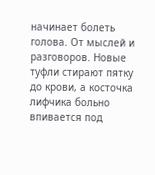начинает болеть голова. От мыслей и разговоров. Новые туфли стирают пятку до крови, а косточка лифчика больно впивается под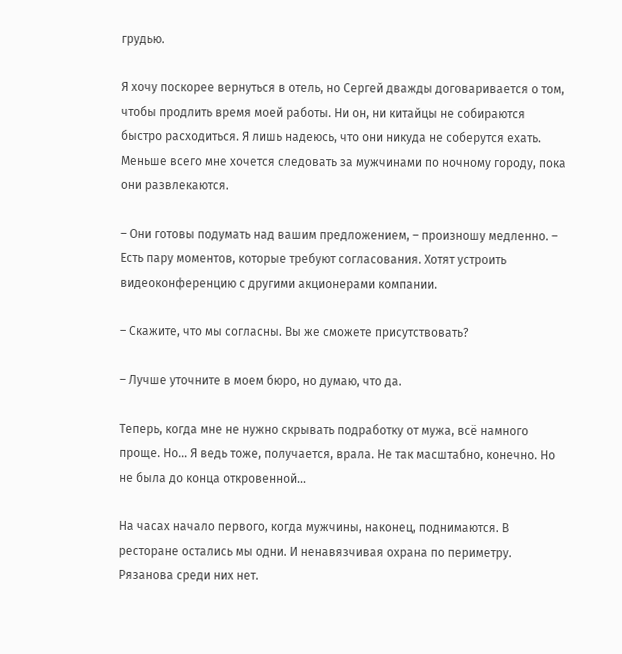грудью.

Я хочу поскорее вернуться в отель, но Сергей дважды договаривается о том, чтобы продлить время моей работы. Ни он, ни китайцы не собираются быстро расходиться. Я лишь надеюсь, что они никуда не соберутся ехать. Меньше всего мне хочется следовать за мужчинами по ночному городу, пока они развлекаются.

– Они готовы подумать над вашим предложением, – произношу медленно. – Есть пару моментов, которые требуют согласования. Хотят устроить видеоконференцию с другими акционерами компании.

– Скажите, что мы согласны. Вы же сможете присутствовать?

– Лучше уточните в моем бюро, но думаю, что да.

Теперь, когда мне не нужно скрывать подработку от мужа, всё намного проще. Но… Я ведь тоже, получается, врала. Не так масштабно, конечно. Но не была до конца откровенной…

На часах начало первого, когда мужчины, наконец, поднимаются. В ресторане остались мы одни. И ненавязчивая охрана по периметру. Рязанова среди них нет.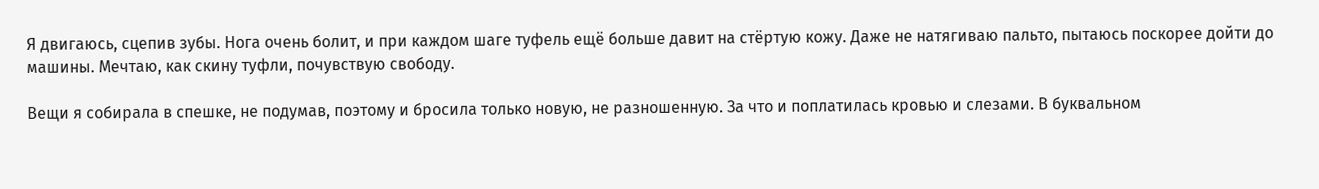Я двигаюсь, сцепив зубы. Нога очень болит, и при каждом шаге туфель ещё больше давит на стёртую кожу. Даже не натягиваю пальто, пытаюсь поскорее дойти до машины. Мечтаю, как скину туфли, почувствую свободу.

Вещи я собирала в спешке, не подумав, поэтому и бросила только новую, не разношенную. За что и поплатилась кровью и слезами. В буквальном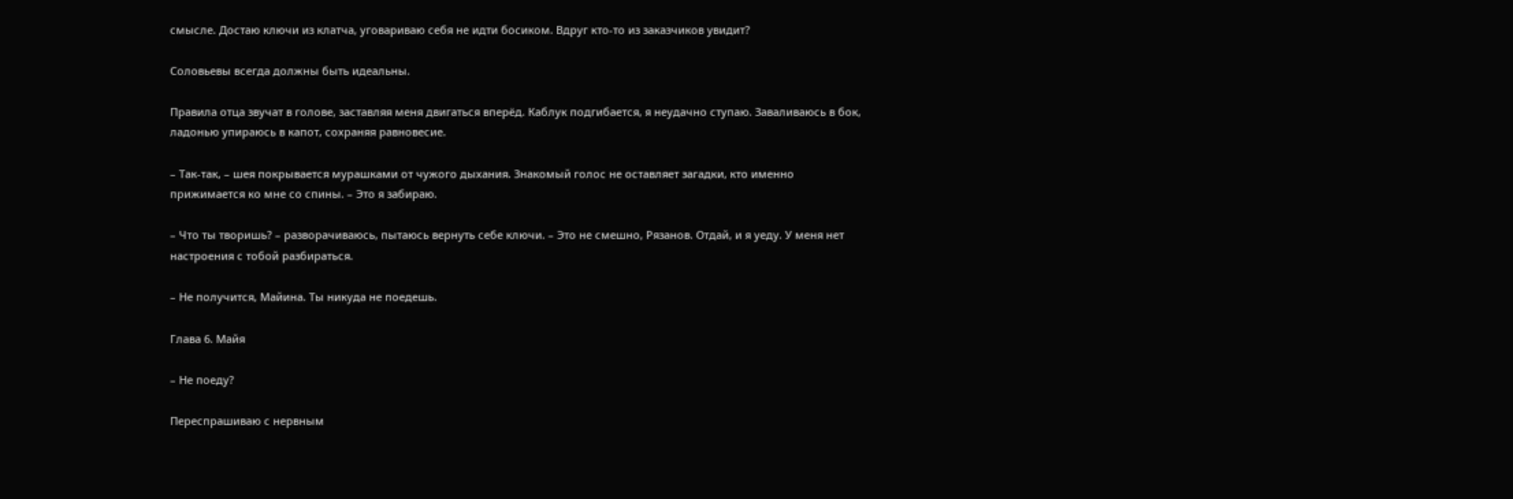смысле. Достаю ключи из клатча, уговариваю себя не идти босиком. Вдруг кто-то из заказчиков увидит?

Соловьевы всегда должны быть идеальны.

Правила отца звучат в голове, заставляя меня двигаться вперёд. Каблук подгибается, я неудачно ступаю. Заваливаюсь в бок, ладонью упираюсь в капот, сохраняя равновесие.

– Так-так, – шея покрывается мурашками от чужого дыхания. Знакомый голос не оставляет загадки, кто именно прижимается ко мне со спины. – Это я забираю.

– Что ты творишь? – разворачиваюсь, пытаюсь вернуть себе ключи. – Это не смешно, Рязанов. Отдай, и я уеду. У меня нет настроения с тобой разбираться.

– Не получится, Майина. Ты никуда не поедешь.

Глава 6. Майя

– Не поеду?

Переспрашиваю с нервным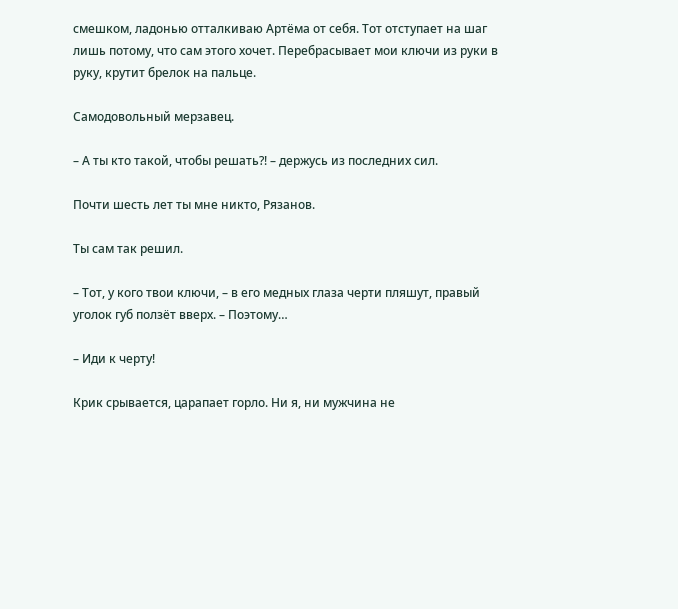смешком, ладонью отталкиваю Артёма от себя. Тот отступает на шаг лишь потому, что сам этого хочет. Перебрасывает мои ключи из руки в руку, крутит брелок на пальце.

Самодовольный мерзавец.

– А ты кто такой, чтобы решать?! – держусь из последних сил.

Почти шесть лет ты мне никто, Рязанов.

Ты сам так решил.

– Тот, у кого твои ключи, – в его медных глаза черти пляшут, правый уголок губ ползёт вверх. – Поэтому…

– Иди к черту!

Крик срывается, царапает горло. Ни я, ни мужчина не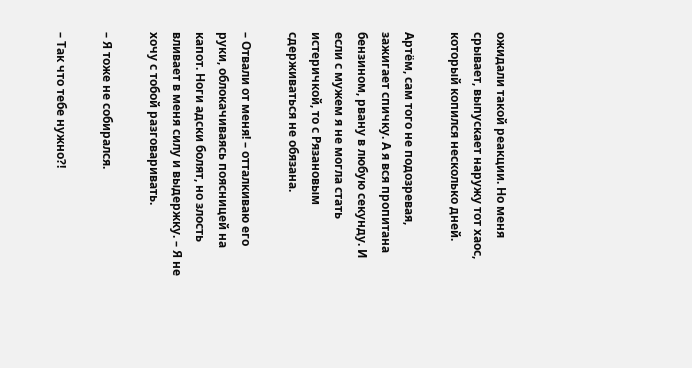ожидали такой реакции. Но меня срывает, выпускает наружу тот хаос, который копился несколько дней.

Артём, сам того не подозревая, зажигает спичку. А я вся пропитана бензином, рвану в любую секунду. И если с мужем я не могла стать истеричкой, то с Рязановым сдерживаться не обязана.

– Отвали от меня! – отталкиваю его руки, облокачиваясь поясницей на капот. Ноги адски болят, но злость вливает в меня силу и выдержку. – Я не хочу с тобой разговаривать.

– Я тоже не собирался.

– Так что тебе нужно?!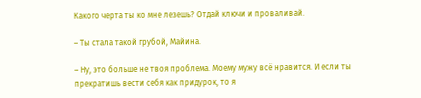Какого черта ты ко мне лезешь? Отдай ключи и проваливай.

– Ты стала такой грубой, Майина.

– Ну, это больше не твоя проблема. Моему мужу всё нравится. И если ты прекратишь вести себя как придурок, то я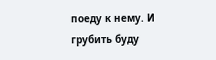поеду к нему. И грубить буду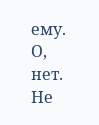ему. О, нет. Не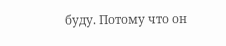буду. Потому что он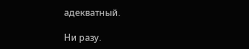адекватный.

Ни разу.